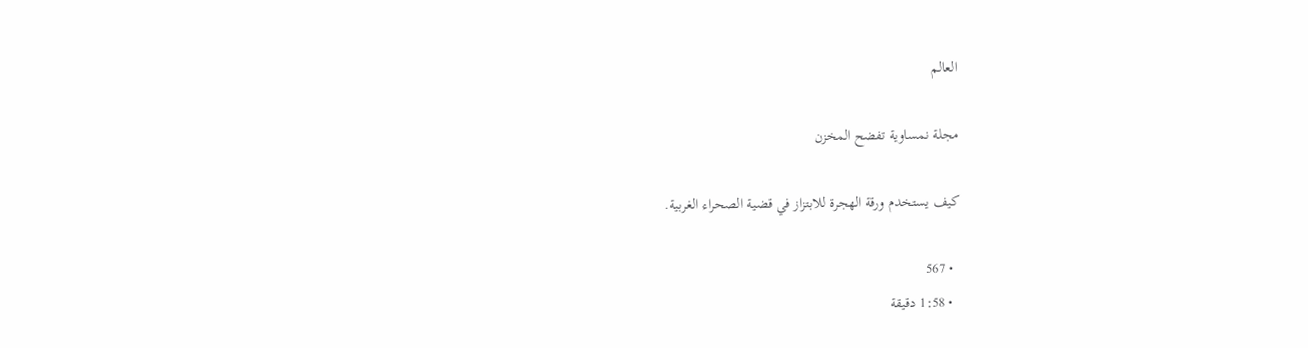العالم

مجلة نمساوية تفضح المخزن

كيف يستخدم ورقة الهجرة للابتزاز في قضية الصحراء الغربية.

  • 567
  • 1:58 دقيقة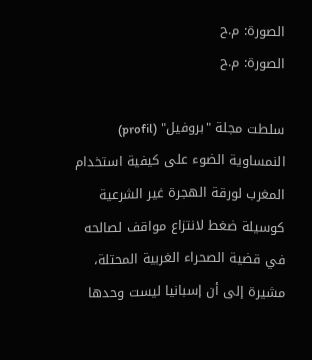الصورة: م.ح
الصورة: م.ح

سلطت مجلة "بروفيل" (profil)  النمساوية الضوء على كيفية استخدام المغرب لورقة الهجرة غير الشرعية كوسيلة ضغط لانتزاع مواقف لصالحه في قضية الصحراء الغربية المحتلة، مشيرة إلى أن إسبانيا ليست وحدها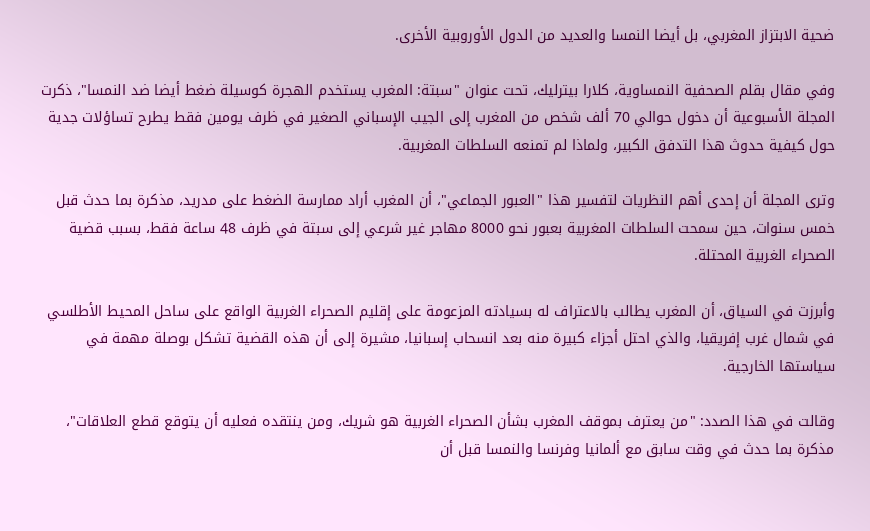ضحية الابتزاز المغربي، بل أيضا النمسا والعديد من الدول الأوروبية الأخرى.

وفي مقال بقلم الصحفية النمساوية، كلارا بيترليك، تحت عنوان "سبتة: المغرب يستخدم الهجرة كوسيلة ضغط أيضا ضد النمسا"، ذكرت المجلة الأسبوعية أن دخول حوالي 70 ألف شخص من المغرب إلى الجيب الإسباني الصغير في ظرف يومين فقط يطرح تساؤلات جدية حول كيفية حدوث هذا التدفق الكبير، ولماذا لم تمنعه السلطات المغربية.

وترى المجلة أن إحدى أهم النظريات لتفسير هذا "العبور الجماعي"، أن المغرب أراد ممارسة الضغط على مدريد، مذكرة بما حدث قبل خمس سنوات، حين سمحت السلطات المغربية بعبور نحو 8000 مهاجر غير شرعي إلى سبتة في ظرف 48 ساعة فقط، بسبب قضية الصحراء الغربية المحتلة.

وأبرزت في السياق، أن المغرب يطالب بالاعتراف له بسيادته المزعومة على إقليم الصحراء الغربية الواقع على ساحل المحيط الأطلسي في شمال غرب إفريقيا، والذي احتل أجزاء كبيرة منه بعد انسحاب إسبانيا، مشيرة إلى أن هذه القضية تشكل بوصلة مهمة في سياستها الخارجية.

وقالت في هذا الصدد: "من يعترف بموقف المغرب بشأن الصحراء الغربية هو شريك، ومن ينتقده فعليه أن يتوقع قطع العلاقات"، مذكرة بما حدث في وقت سابق مع ألمانيا وفرنسا والنمسا قبل أن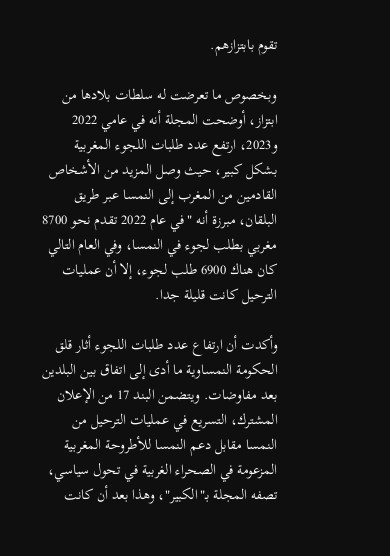تقوم بابتزازهم.

وبخصوص ما تعرضت له سلطات بلادها من ابتزاز، أوضحت المجلة أنه في عامي 2022 و2023، ارتفع عدد طلبات اللجوء المغربية بشكل كبير، حيث وصل المزيد من الأشخاص القادمين من المغرب إلى النمسا عبر طريق البلقان، مبرزة أنه "في عام 2022 تقدم نحو 8700 مغربي بطلب لجوء في النمسا، وفي العام التالي كان هناك 6900 طلب لجوء، إلا أن عمليات الترحيل كانت قليلة جدا.

وأكدت أن ارتفاع عدد طلبات اللجوء أثار قلق الحكومة النمساوية ما أدى إلى اتفاق بين البلدين بعد مفاوضات. ويتضمن البند 17 من الإعلان المشترك، التسريع في عمليات الترحيل من النمسا مقابل دعم النمسا للأطروحة المغربية المزعومة في الصحراء الغربية في تحول سياسي، تصفه المجلة بـ"الكبير"، وهذا بعد أن كانت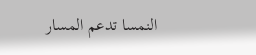النمسا تدعم المسار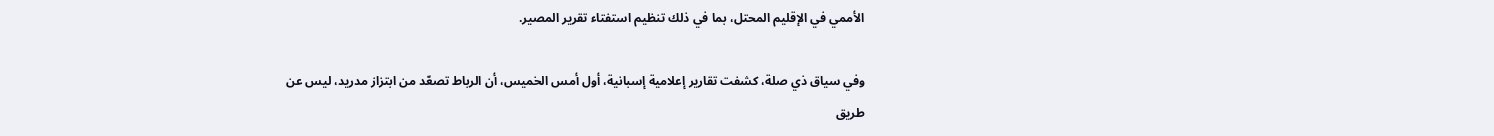الأممي في الإقليم المحتل، بما في ذلك تنظيم استفتاء تقرير المصير.

وفي سياق ذي صلة، كشفت تقارير إعلامية إسبانية، أول أمس الخميس، أن الرباط تصعّد من ابتزاز مدريد، ليس عن طريق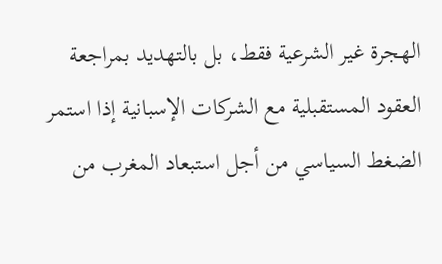الهجرة غير الشرعية فقط، بل بالتهديد بمراجعة العقود المستقبلية مع الشركات الإسبانية إذا استمر الضغط السياسي من أجل استبعاد المغرب من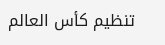تنظيم كأس العالم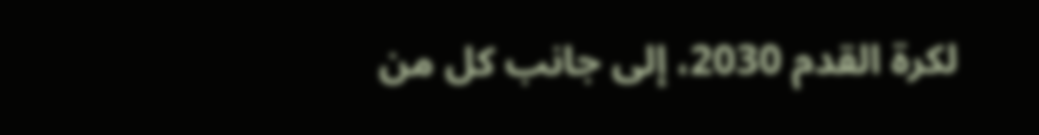لكرة القدم 2030، إلى جانب كل من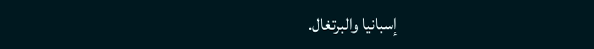إسبانيا والبرتغال.